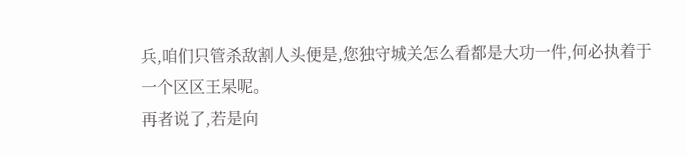兵,咱们只管杀敌割人头便是,您独守城关怎么看都是大功一件,何必执着于一个区区王杲呢。
再者说了,若是向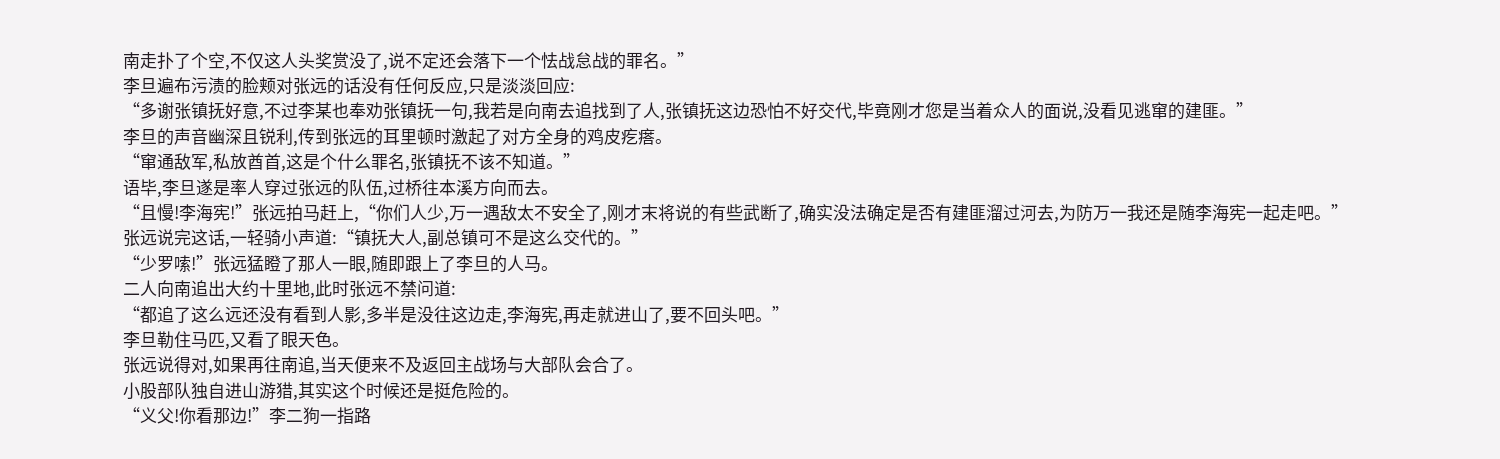南走扑了个空,不仅这人头奖赏没了,说不定还会落下一个怯战怠战的罪名。”
李旦遍布污渍的脸颊对张远的话没有任何反应,只是淡淡回应:
“多谢张镇抚好意,不过李某也奉劝张镇抚一句,我若是向南去追找到了人,张镇抚这边恐怕不好交代,毕竟刚才您是当着众人的面说,没看见逃窜的建匪。”
李旦的声音幽深且锐利,传到张远的耳里顿时激起了对方全身的鸡皮疙瘩。
“窜通敌军,私放酋首,这是个什么罪名,张镇抚不该不知道。”
语毕,李旦遂是率人穿过张远的队伍,过桥往本溪方向而去。
“且慢!李海宪!”张远拍马赶上,“你们人少,万一遇敌太不安全了,刚才末将说的有些武断了,确实没法确定是否有建匪溜过河去,为防万一我还是随李海宪一起走吧。”
张远说完这话,一轻骑小声道:“镇抚大人,副总镇可不是这么交代的。”
“少罗嗦!”张远猛瞪了那人一眼,随即跟上了李旦的人马。
二人向南追出大约十里地,此时张远不禁问道:
“都追了这么远还没有看到人影,多半是没往这边走,李海宪,再走就进山了,要不回头吧。”
李旦勒住马匹,又看了眼天色。
张远说得对,如果再往南追,当天便来不及返回主战场与大部队会合了。
小股部队独自进山游猎,其实这个时候还是挺危险的。
“义父!你看那边!”李二狗一指路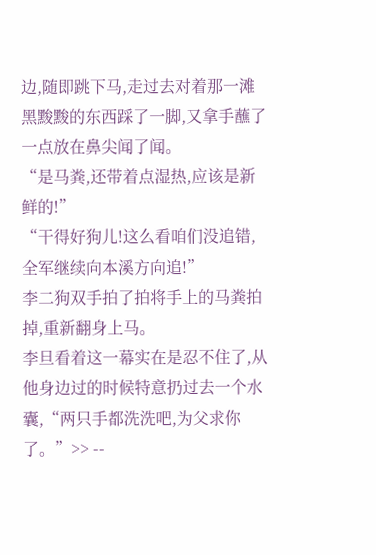边,随即跳下马,走过去对着那一滩黑黢黢的东西踩了一脚,又拿手蘸了一点放在鼻尖闻了闻。
“是马粪,还带着点湿热,应该是新鲜的!”
“干得好狗儿!这么看咱们没追错,全军继续向本溪方向追!”
李二狗双手拍了拍将手上的马粪拍掉,重新翻身上马。
李旦看着这一幕实在是忍不住了,从他身边过的时候特意扔过去一个水囊,“两只手都洗洗吧,为父求你了。”>> --